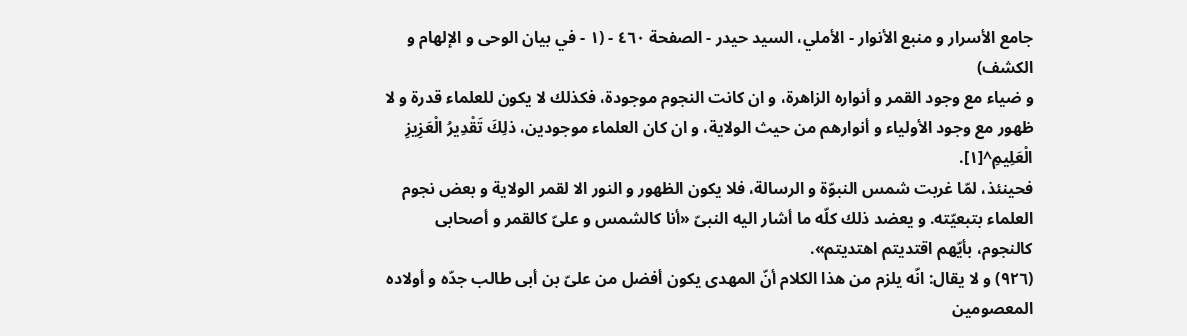جامع الأسرار و منبع الأنوار - الأملي، السيد حيدر - الصفحة ٤٦٠ - (١ - في بيان الوحى و الإلهام و الكشف)
و ضياء مع وجود القمر و أنواره الزاهرة، و ان كانت النجوم موجودة، فكذلك لا يكون للعلماء قدرة و لا ظهور مع وجود الأولياء و أنوارهم من حيث الولاية، و ان كان العلماء موجودين، ذلِكَ تَقْدِيرُ الْعَزِيزِ الْعَلِيمِ^[١].
فحينئذ، لمّا غربت شمس النبوّة و الرسالة، فلا يكون الظهور و النور الا لقمر الولاية و بعض نجوم العلماء بتبعيّته. و يعضد ذلك كلّه ما أشار اليه النبىّ «أنا كالشمس و علىّ كالقمر و أصحابى كالنجوم، بأيّهم اقتديتم اهتديتم».
(٩٢٦) و لا يقال: انّه يلزم من هذا الكلام أنّ المهدى يكون أفضل من علىّ بن أبى طالب جدّه و أولاده المعصومين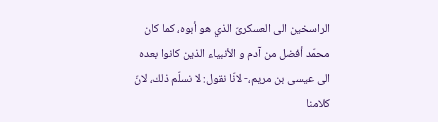الراسخين الى العسكرىّ الذي هو أبوه، كما كان محمّد أفضل من آدم و الأنبياء الذين كانوا بعده الى عيسى بن مريم،- لانّا نقول: لا نسلّم ذلك، لانّ كلامنا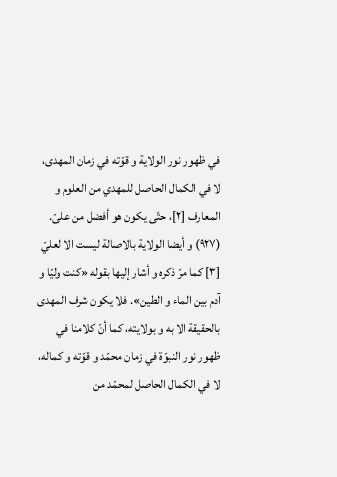في ظهور نور الولاية و قوّته في زمان المهدى، لا في الكمال الحاصل للمهدي من العلوم و المعارف [٢]، حتّى يكون هو أفضل من علىّ.
(٩٢٧) و أيضا الولاية بالاصالة ليست الا لعليّ [٣] كما مرّ ذكره و أشار إليها بقوله «كنت وليّا و آدم بين الماء و الطين». فلا يكون شرف المهدى بالحقيقة الا به و بولايته، كما أنّ كلامنا في ظهور نور النبوّة في زمان محمّد و قوّته و كماله، لا في الكمال الحاصل لمحمّد من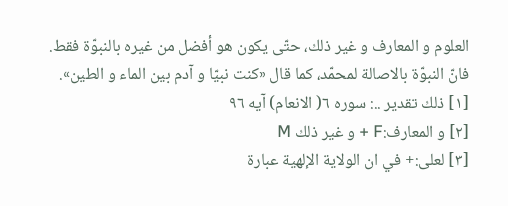العلوم و المعارف و غير ذلك، حتّى يكون هو أفضل من غيره بالنبوّة فقط.
فانّ النبوّة بالاصالة لمحمّد، كما قال «كنت نبيّا و آدم بين الماء و الطين».
[١] ذلك تقدير ..: سوره ٦( الانعام) آيه ٩٦
[٢] و المعارف:F + و غير ذلك M
[٣] لعلى:+ في ان الولاية الإلهية عبارة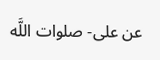عن على- صلوات اللَّه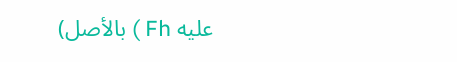عليه Fh ) بالأصل)